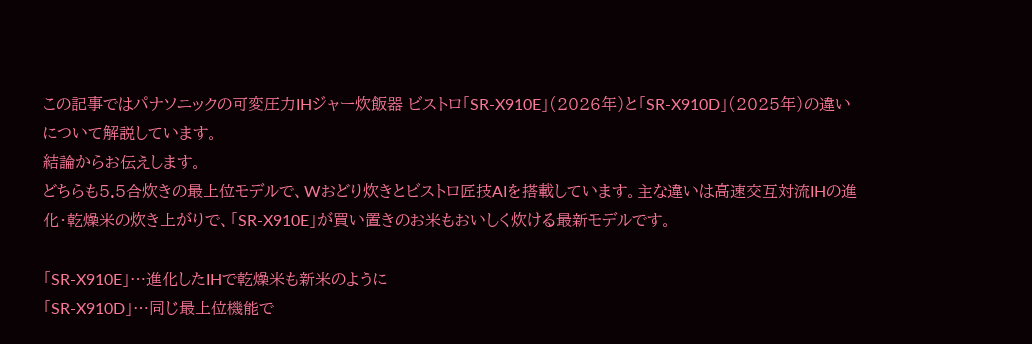この記事ではパナソニックの可変圧力IHジャー炊飯器 ビストロ「SR-X910E」(2026年)と「SR-X910D」(2025年)の違いについて解説しています。
結論からお伝えします。
どちらも5.5合炊きの最上位モデルで、Wおどり炊きとビストロ匠技AIを搭載しています。主な違いは高速交互対流IHの進化・乾燥米の炊き上がりで、「SR-X910E」が買い置きのお米もおいしく炊ける最新モデルです。

「SR-X910E」…進化したIHで乾燥米も新米のように
「SR-X910D」…同じ最上位機能で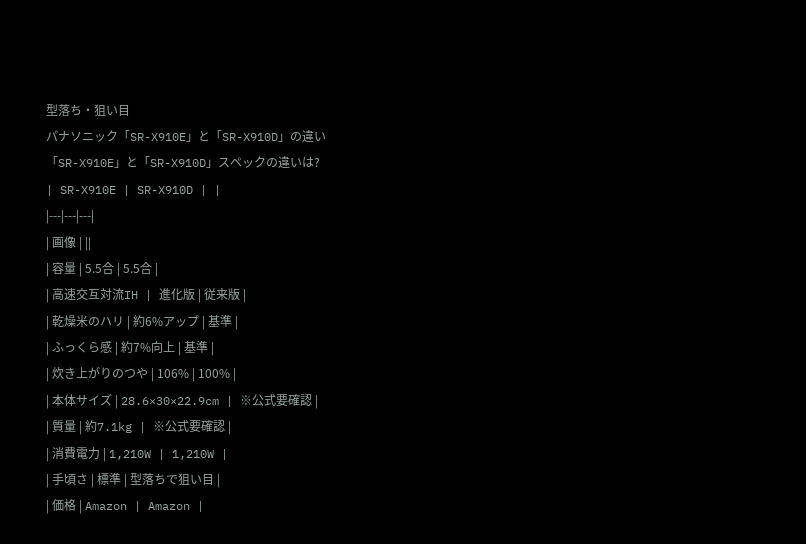型落ち・狙い目
パナソニック「SR-X910E」と「SR-X910D」の違い
「SR-X910E」と「SR-X910D」スペックの違いは?
| SR-X910E | SR-X910D | |
|---|---|---|
| 画像 | ||
| 容量 | 5.5合 | 5.5合 |
| 高速交互対流IH | 進化版 | 従来版 |
| 乾燥米のハリ | 約6%アップ | 基準 |
| ふっくら感 | 約7%向上 | 基準 |
| 炊き上がりのつや | 106% | 100% |
| 本体サイズ | 28.6×30×22.9cm | ※公式要確認 |
| 質量 | 約7.1kg | ※公式要確認 |
| 消費電力 | 1,210W | 1,210W |
| 手頃さ | 標準 | 型落ちで狙い目 |
| 価格 | Amazon | Amazon |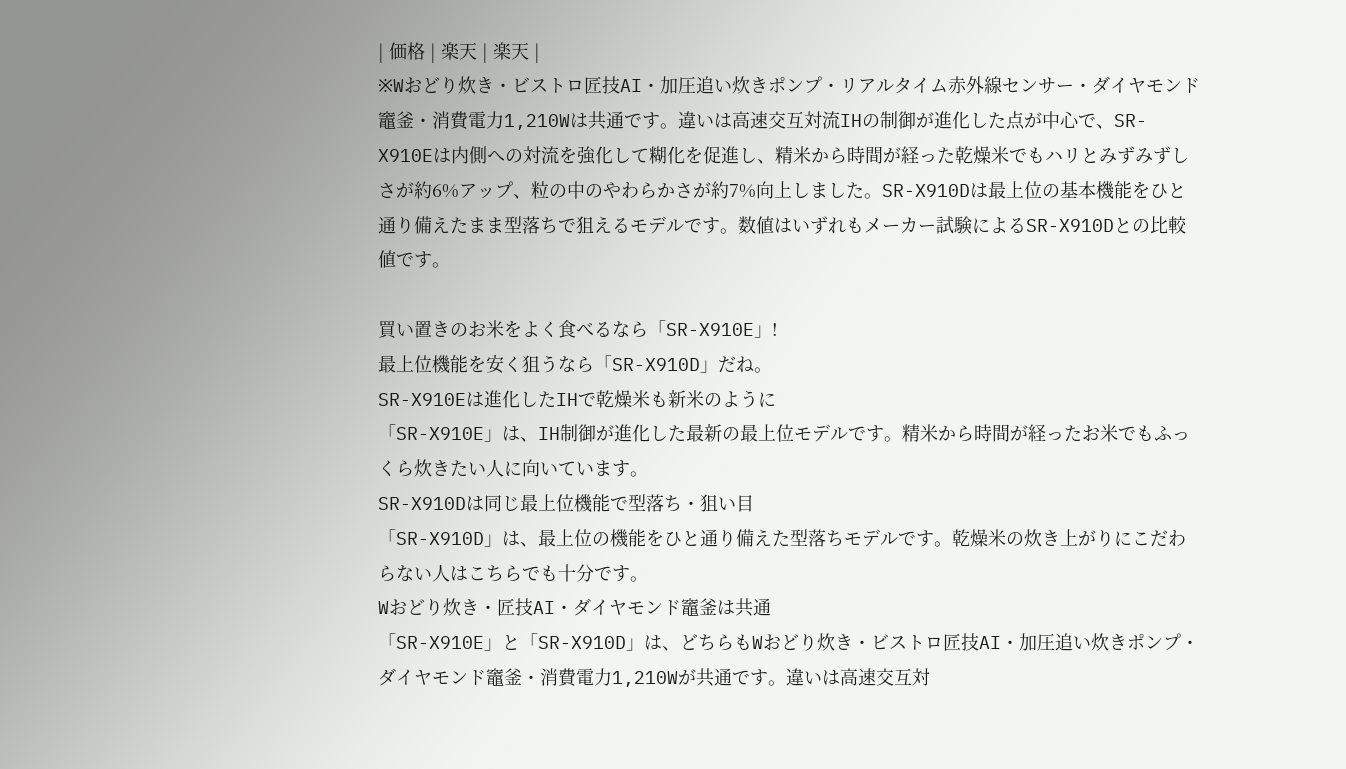| 価格 | 楽天 | 楽天 |
※Wおどり炊き・ビストロ匠技AI・加圧追い炊きポンプ・リアルタイム赤外線センサー・ダイヤモンド竈釜・消費電力1,210Wは共通です。違いは高速交互対流IHの制御が進化した点が中心で、SR-X910Eは内側への対流を強化して糊化を促進し、精米から時間が経った乾燥米でもハリとみずみずしさが約6%アップ、粒の中のやわらかさが約7%向上しました。SR-X910Dは最上位の基本機能をひと通り備えたまま型落ちで狙えるモデルです。数値はいずれもメーカー試験によるSR-X910Dとの比較値です。

買い置きのお米をよく食べるなら「SR-X910E」!
最上位機能を安く狙うなら「SR-X910D」だね。
SR-X910Eは進化したIHで乾燥米も新米のように
「SR-X910E」は、IH制御が進化した最新の最上位モデルです。精米から時間が経ったお米でもふっくら炊きたい人に向いています。
SR-X910Dは同じ最上位機能で型落ち・狙い目
「SR-X910D」は、最上位の機能をひと通り備えた型落ちモデルです。乾燥米の炊き上がりにこだわらない人はこちらでも十分です。
Wおどり炊き・匠技AI・ダイヤモンド竈釜は共通
「SR-X910E」と「SR-X910D」は、どちらもWおどり炊き・ビストロ匠技AI・加圧追い炊きポンプ・ダイヤモンド竈釜・消費電力1,210Wが共通です。違いは高速交互対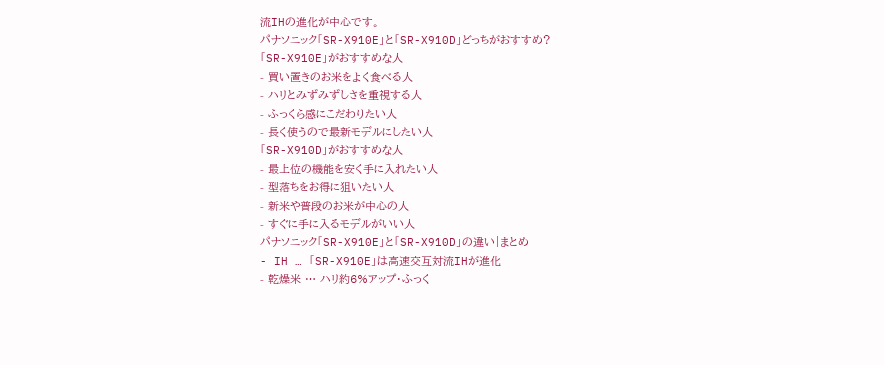流IHの進化が中心です。
パナソニック「SR-X910E」と「SR-X910D」どっちがおすすめ?
「SR-X910E」がおすすめな人
- 買い置きのお米をよく食べる人
- ハリとみずみずしさを重視する人
- ふっくら感にこだわりたい人
- 長く使うので最新モデルにしたい人
「SR-X910D」がおすすめな人
- 最上位の機能を安く手に入れたい人
- 型落ちをお得に狙いたい人
- 新米や普段のお米が中心の人
- すぐに手に入るモデルがいい人
パナソニック「SR-X910E」と「SR-X910D」の違い|まとめ
- IH … 「SR-X910E」は高速交互対流IHが進化
- 乾燥米 … ハリ約6%アップ・ふっく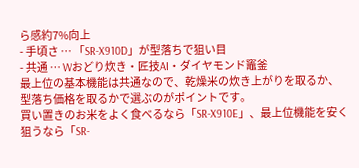ら感約7%向上
- 手頃さ … 「SR-X910D」が型落ちで狙い目
- 共通 … Wおどり炊き・匠技AI・ダイヤモンド竈釜
最上位の基本機能は共通なので、乾燥米の炊き上がりを取るか、型落ち価格を取るかで選ぶのがポイントです。
買い置きのお米をよく食べるなら「SR-X910E」、最上位機能を安く狙うなら「SR-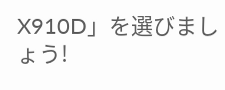X910D」を選びましょう!